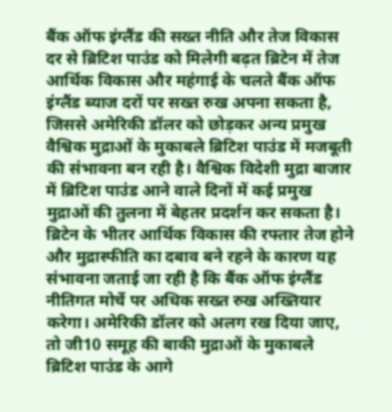बैंक ऑफ इंग्लैंड की सख्त नीति और तेज विकास दर से ब्रिटिश पाउंड को मिलेगी बढ़त ब्रिटेन में तेज आर्थिक विकास और महंगाई के चलते बैंक ऑफ इंग्लैंड ब्याज दरों पर सख्त रुख अपना सकता है, जिससे अमेरिकी डॉलर को छोड़कर अन्य प्रमुख वैश्विक मुद्राओं के मुकाबले ब्रिटिश पाउंड में मजबूती की संभावना बन रही है। वैश्विक विदेशी मुद्रा बाजार में ब्रिटिश पाउंड आने वाले दिनों में कई प्रमुख मुद्राओं की तुलना में बेहतर प्रदर्शन कर सकता है। ब्रिटेन के भीतर आर्थिक विकास की रफ्तार तेज होने और मुद्रास्फीति का दबाव बने रहने के कारण यह संभावना जताई जा रही है कि बैंक ऑफ इंग्लैंड नीतिगत मोर्चे पर अधिक सख्त रुख अख्तियार करेगा। अमेरिकी डॉलर को अलग रख दिया जाए, तो जी10 समूह की बाकी मुद्राओं के मुकाबले ब्रिटिश पाउंड के आगे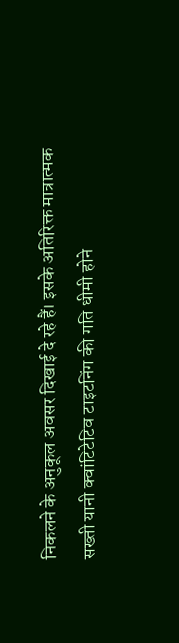निकलने के अनुकूल अवसर दिखाई दे रहे हैं। इसके अतिरिक्त मात्रात्मक सख्ती यानी क्वांटिटेटिव टाइटनिंग की गति धीमी होने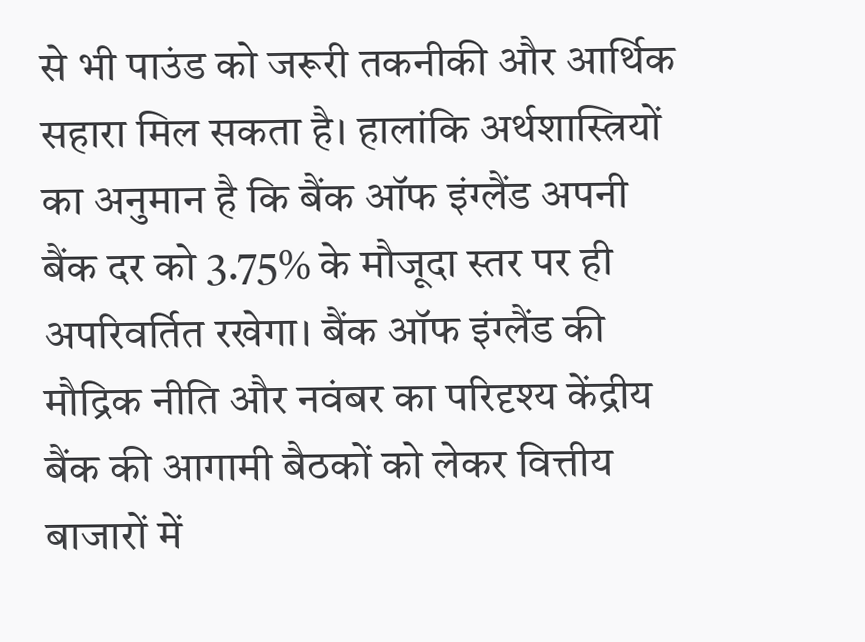से भी पाउंड को जरूरी तकनीकी और आर्थिक सहारा मिल सकता है। हालांकि अर्थशास्त्रियों का अनुमान है कि बैंक ऑफ इंग्लैंड अपनी बैंक दर को 3.75% के मौजूदा स्तर पर ही अपरिवर्तित रखेगा। बैंक ऑफ इंग्लैंड की मौद्रिक नीति और नवंबर का परिदृश्य केंद्रीय बैंक की आगामी बैठकों को लेकर वित्तीय बाजारों में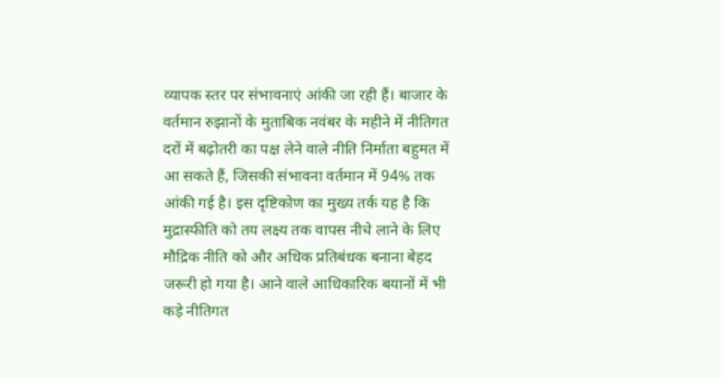व्यापक स्तर पर संभावनाएं आंकी जा रही हैं। बाजार के वर्तमान रुझानों के मुताबिक नवंबर के महीने में नीतिगत दरों में बढ़ोतरी का पक्ष लेने वाले नीति निर्माता बहुमत में आ सकते हैं, जिसकी संभावना वर्तमान में 94% तक आंकी गई है। इस दृष्टिकोण का मुख्य तर्क यह है कि मुद्रास्फीति को तय लक्ष्य तक वापस नीचे लाने के लिए मौद्रिक नीति को और अधिक प्रतिबंधक बनाना बेहद जरूरी हो गया है। आने वाले आधिकारिक बयानों में भी कड़े नीतिगत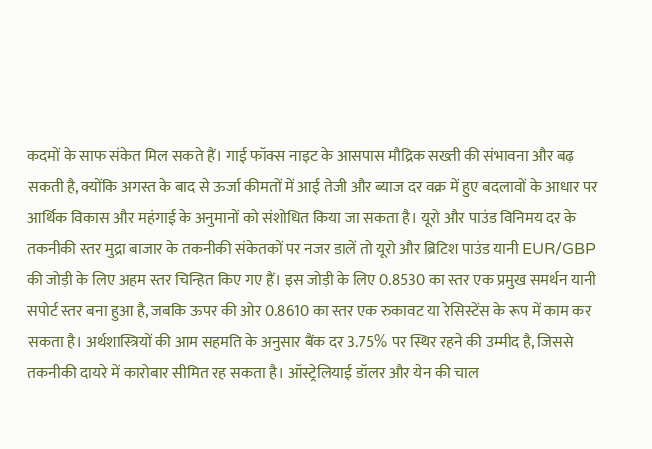कदमों के साफ संकेत मिल सकते हैं। गाई फॉक्स नाइट के आसपास मौद्रिक सख्ती की संभावना और बढ़ सकती है, क्योंकि अगस्त के बाद से ऊर्जा कीमतों में आई तेजी और ब्याज दर वक्र में हुए बदलावों के आधार पर आर्थिक विकास और महंगाई के अनुमानों को संशोधित किया जा सकता है। यूरो और पाउंड विनिमय दर के तकनीकी स्तर मुद्रा बाजार के तकनीकी संकेतकों पर नजर डालें तो यूरो और ब्रिटिश पाउंड यानी EUR/GBP की जोड़ी के लिए अहम स्तर चिन्हित किए गए हैं। इस जोड़ी के लिए 0.8530 का स्तर एक प्रमुख समर्थन यानी सपोर्ट स्तर बना हुआ है, जबकि ऊपर की ओर 0.8610 का स्तर एक रुकावट या रेसिस्टेंस के रूप में काम कर सकता है। अर्थशास्त्रियों की आम सहमति के अनुसार बैंक दर 3.75% पर स्थिर रहने की उम्मीद है, जिससे तकनीकी दायरे में कारोबार सीमित रह सकता है। ऑस्ट्रेलियाई डॉलर और येन की चाल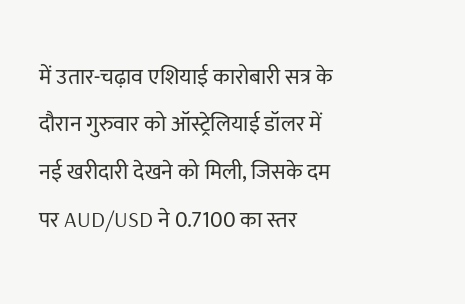में उतार-चढ़ाव एशियाई कारोबारी सत्र के दौरान गुरुवार को ऑस्ट्रेलियाई डॉलर में नई खरीदारी देखने को मिली, जिसके दम पर AUD/USD ने 0.7100 का स्तर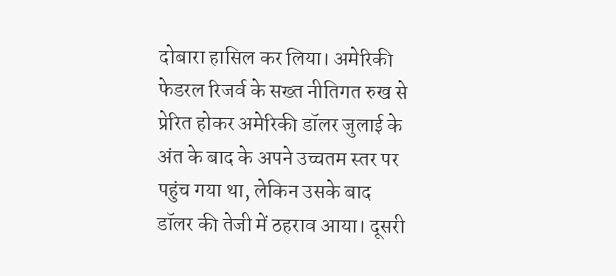दोबारा हासिल कर लिया। अमेरिकी फेडरल रिजर्व के सख्त नीतिगत रुख से प्रेरित होकर अमेरिकी डॉलर जुलाई के अंत के बाद के अपने उच्चतम स्तर पर पहुंच गया था, लेकिन उसके बाद डॉलर की तेजी में ठहराव आया। दूसरी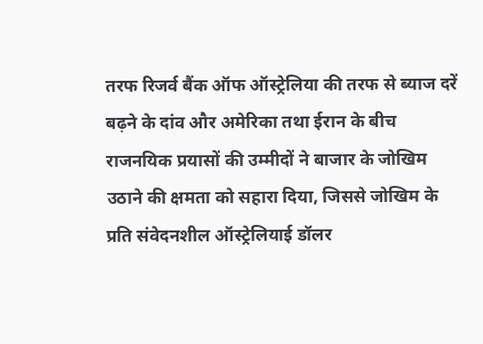तरफ रिजर्व बैंक ऑफ ऑस्ट्रेलिया की तरफ से ब्याज दरें बढ़ने के दांव और अमेरिका तथा ईरान के बीच राजनयिक प्रयासों की उम्मीदों ने बाजार के जोखिम उठाने की क्षमता को सहारा दिया, जिससे जोखिम के प्रति संवेदनशील ऑस्ट्रेलियाई डॉलर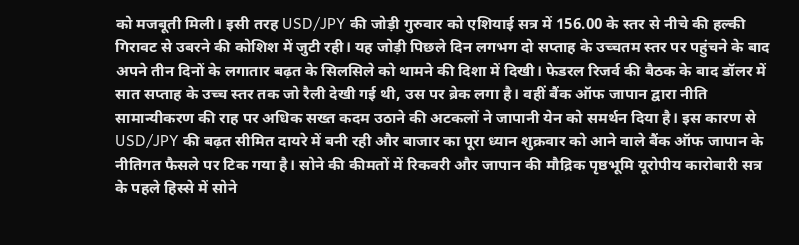को मजबूती मिली। इसी तरह USD/JPY की जोड़ी गुरुवार को एशियाई सत्र में 156.00 के स्तर से नीचे की हल्की गिरावट से उबरने की कोशिश में जुटी रही। यह जोड़ी पिछले दिन लगभग दो सप्ताह के उच्चतम स्तर पर पहुंचने के बाद अपने तीन दिनों के लगातार बढ़त के सिलसिले को थामने की दिशा में दिखी। फेडरल रिजर्व की बैठक के बाद डॉलर में सात सप्ताह के उच्च स्तर तक जो रैली देखी गई थी, उस पर ब्रेक लगा है। वहीं बैंक ऑफ जापान द्वारा नीति सामान्यीकरण की राह पर अधिक सख्त कदम उठाने की अटकलों ने जापानी येन को समर्थन दिया है। इस कारण से USD/JPY की बढ़त सीमित दायरे में बनी रही और बाजार का पूरा ध्यान शुक्रवार को आने वाले बैंक ऑफ जापान के नीतिगत फैसले पर टिक गया है। सोने की कीमतों में रिकवरी और जापान की मौद्रिक पृष्ठभूमि यूरोपीय कारोबारी सत्र के पहले हिस्से में सोने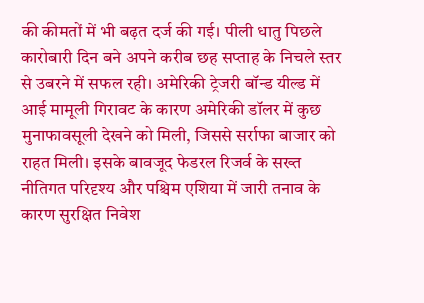की कीमतों में भी बढ़त दर्ज की गई। पीली धातु पिछले कारोबारी दिन बने अपने करीब छह सप्ताह के निचले स्तर से उबरने में सफल रही। अमेरिकी ट्रेजरी बॉन्ड यील्ड में आई मामूली गिरावट के कारण अमेरिकी डॉलर में कुछ मुनाफावसूली देखने को मिली, जिससे सर्राफा बाजार को राहत मिली। इसके बावजूद फेडरल रिजर्व के सख्त नीतिगत परिदृश्य और पश्चिम एशिया में जारी तनाव के कारण सुरक्षित निवेश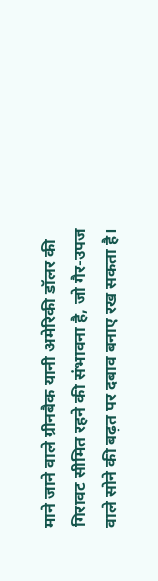माने जाने वाले ग्रीनबैक यानी अमेरिकी डॉलर की गिरावट सीमित रहने की संभावना है, जो गैर-उपज वाले सोने की बढ़त पर दबाव बनाए रख सकता है।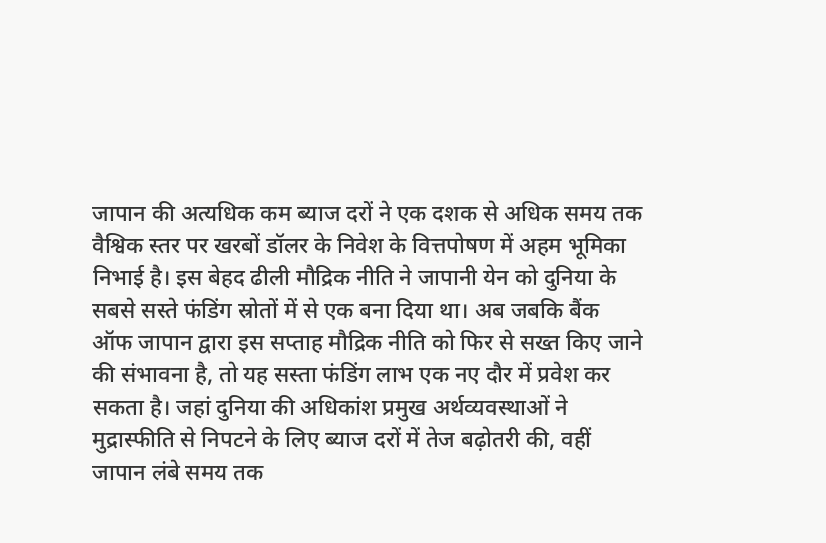जापान की अत्यधिक कम ब्याज दरों ने एक दशक से अधिक समय तक वैश्विक स्तर पर खरबों डॉलर के निवेश के वित्तपोषण में अहम भूमिका निभाई है। इस बेहद ढीली मौद्रिक नीति ने जापानी येन को दुनिया के सबसे सस्ते फंडिंग स्रोतों में से एक बना दिया था। अब जबकि बैंक ऑफ जापान द्वारा इस सप्ताह मौद्रिक नीति को फिर से सख्त किए जाने की संभावना है, तो यह सस्ता फंडिंग लाभ एक नए दौर में प्रवेश कर सकता है। जहां दुनिया की अधिकांश प्रमुख अर्थव्यवस्थाओं ने मुद्रास्फीति से निपटने के लिए ब्याज दरों में तेज बढ़ोतरी की, वहीं जापान लंबे समय तक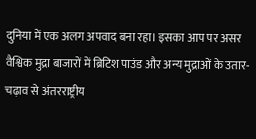दुनिया में एक अलग अपवाद बना रहा। इसका आप पर असर वैश्विक मुद्रा बाजारों में ब्रिटिश पाउंड और अन्य मुद्राओं के उतार-चढ़ाव से अंतरराष्ट्रीय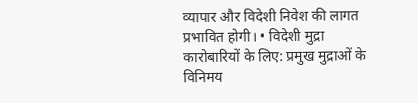व्यापार और विदेशी निवेश की लागत प्रभावित होगी। • विदेशी मुद्रा कारोबारियों के लिए: प्रमुख मुद्राओं के विनिमय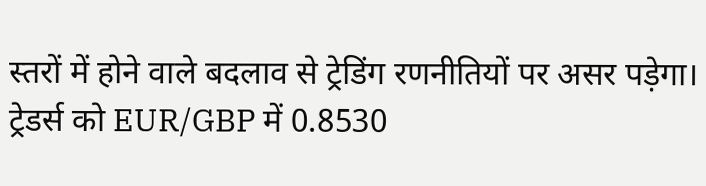स्तरों में होने वाले बदलाव से ट्रेडिंग रणनीतियों पर असर पड़ेगा। ट्रेडर्स को EUR/GBP में 0.8530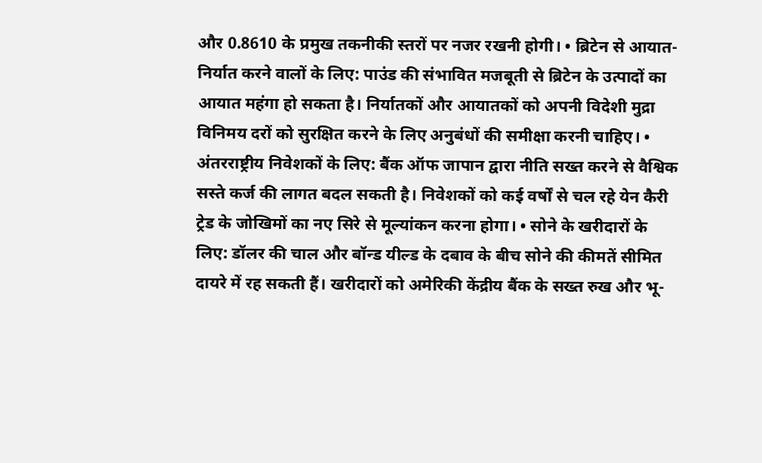और 0.8610 के प्रमुख तकनीकी स्तरों पर नजर रखनी होगी। • ब्रिटेन से आयात-निर्यात करने वालों के लिए: पाउंड की संभावित मजबूती से ब्रिटेन के उत्पादों का आयात महंगा हो सकता है। निर्यातकों और आयातकों को अपनी विदेशी मुद्रा विनिमय दरों को सुरक्षित करने के लिए अनुबंधों की समीक्षा करनी चाहिए। • अंतरराष्ट्रीय निवेशकों के लिए: बैंक ऑफ जापान द्वारा नीति सख्त करने से वैश्विक सस्ते कर्ज की लागत बदल सकती है। निवेशकों को कई वर्षों से चल रहे येन कैरी ट्रेड के जोखिमों का नए सिरे से मूल्यांकन करना होगा। • सोने के खरीदारों के लिए: डॉलर की चाल और बॉन्ड यील्ड के दबाव के बीच सोने की कीमतें सीमित दायरे में रह सकती हैं। खरीदारों को अमेरिकी केंद्रीय बैंक के सख्त रुख और भू-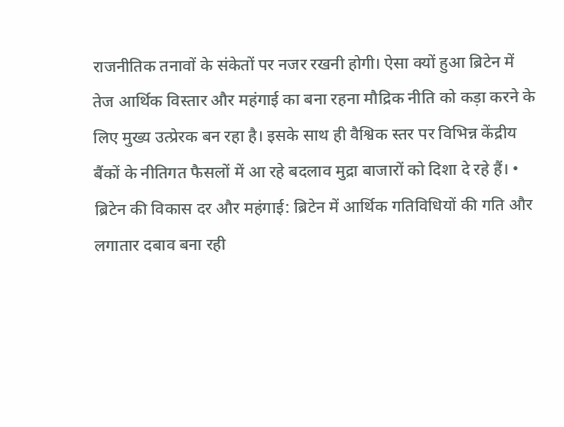राजनीतिक तनावों के संकेतों पर नजर रखनी होगी। ऐसा क्यों हुआ ब्रिटेन में तेज आर्थिक विस्तार और महंगाई का बना रहना मौद्रिक नीति को कड़ा करने के लिए मुख्य उत्प्रेरक बन रहा है। इसके साथ ही वैश्विक स्तर पर विभिन्न केंद्रीय बैंकों के नीतिगत फैसलों में आ रहे बदलाव मुद्रा बाजारों को दिशा दे रहे हैं। • ब्रिटेन की विकास दर और महंगाई: ब्रिटेन में आर्थिक गतिविधियों की गति और लगातार दबाव बना रही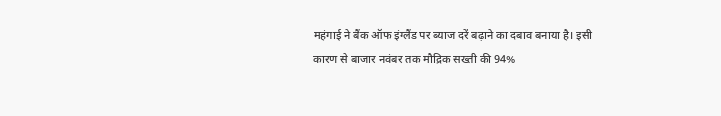महंगाई ने बैंक ऑफ इंग्लैंड पर ब्याज दरें बढ़ाने का दबाव बनाया है। इसी कारण से बाजार नवंबर तक मौद्रिक सख्ती की 94%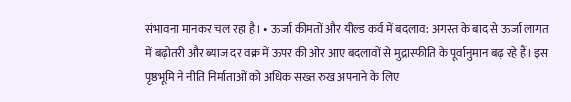संभावना मानकर चल रहा है। • ऊर्जा कीमतों और यील्ड कर्व में बदलाव: अगस्त के बाद से ऊर्जा लागत में बढ़ोतरी और ब्याज दर वक्र में ऊपर की ओर आए बदलावों से मुद्रास्फीति के पूर्वानुमान बढ़ रहे हैं। इस पृष्ठभूमि ने नीति निर्माताओं को अधिक सख्त रुख अपनाने के लिए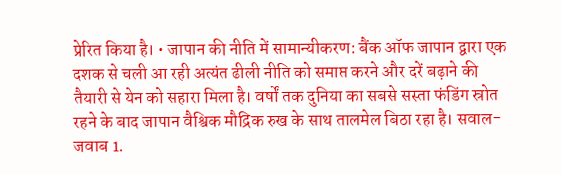प्रेरित किया है। • जापान की नीति में सामान्यीकरण: बैंक ऑफ जापान द्वारा एक दशक से चली आ रही अत्यंत ढीली नीति को समाप्त करने और दरें बढ़ाने की तैयारी से येन को सहारा मिला है। वर्षों तक दुनिया का सबसे सस्ता फंडिंग स्रोत रहने के बाद जापान वैश्विक मौद्रिक रुख के साथ तालमेल बिठा रहा है। सवाल-जवाब 1.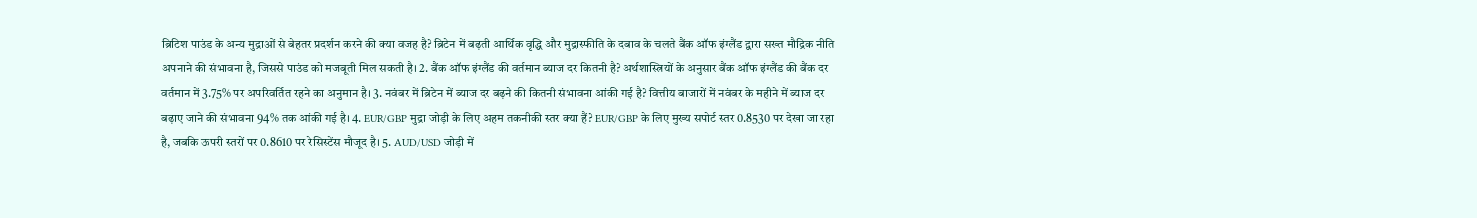ब्रिटिश पाउंड के अन्य मुद्राओं से बेहतर प्रदर्शन करने की क्या वजह है? ब्रिटेन में बढ़ती आर्थिक वृद्धि और मुद्रास्फीति के दबाव के चलते बैंक ऑफ इंग्लैंड द्वारा सख्त मौद्रिक नीति अपनाने की संभावना है, जिससे पाउंड को मजबूती मिल सकती है। 2. बैंक ऑफ इंग्लैंड की वर्तमान ब्याज दर कितनी है? अर्थशास्त्रियों के अनुसार बैंक ऑफ इंग्लैंड की बैंक दर वर्तमान में 3.75% पर अपरिवर्तित रहने का अनुमान है। 3. नवंबर में ब्रिटेन में ब्याज दर बढ़ने की कितनी संभावना आंकी गई है? वित्तीय बाजारों में नवंबर के महीने में ब्याज दर बढ़ाए जाने की संभावना 94% तक आंकी गई है। 4. EUR/GBP मुद्रा जोड़ी के लिए अहम तकनीकी स्तर क्या हैं? EUR/GBP के लिए मुख्य सपोर्ट स्तर 0.8530 पर देखा जा रहा है, जबकि ऊपरी स्तरों पर 0.8610 पर रेसिस्टेंस मौजूद है। 5. AUD/USD जोड़ी में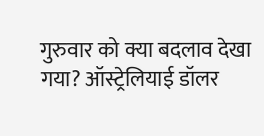गुरुवार को क्या बदलाव देखा गया? ऑस्ट्रेलियाई डॉलर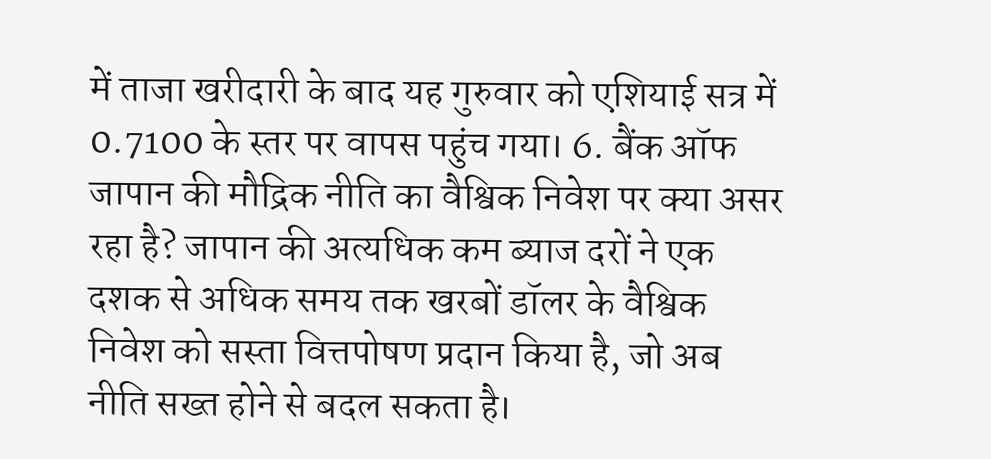में ताजा खरीदारी के बाद यह गुरुवार को एशियाई सत्र में 0.7100 के स्तर पर वापस पहुंच गया। 6. बैंक ऑफ जापान की मौद्रिक नीति का वैश्विक निवेश पर क्या असर रहा है? जापान की अत्यधिक कम ब्याज दरों ने एक दशक से अधिक समय तक खरबों डॉलर के वैश्विक निवेश को सस्ता वित्तपोषण प्रदान किया है, जो अब नीति सख्त होने से बदल सकता है।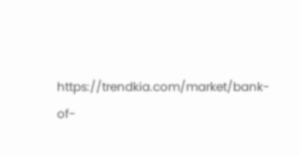https://trendkia.com/market/bank-of-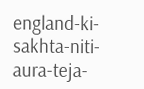england-ki-sakhta-niti-aura-teja-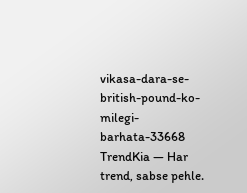vikasa-dara-se-british-pound-ko-milegi-barhata-33668 TrendKia — Har trend, sabse pehle.